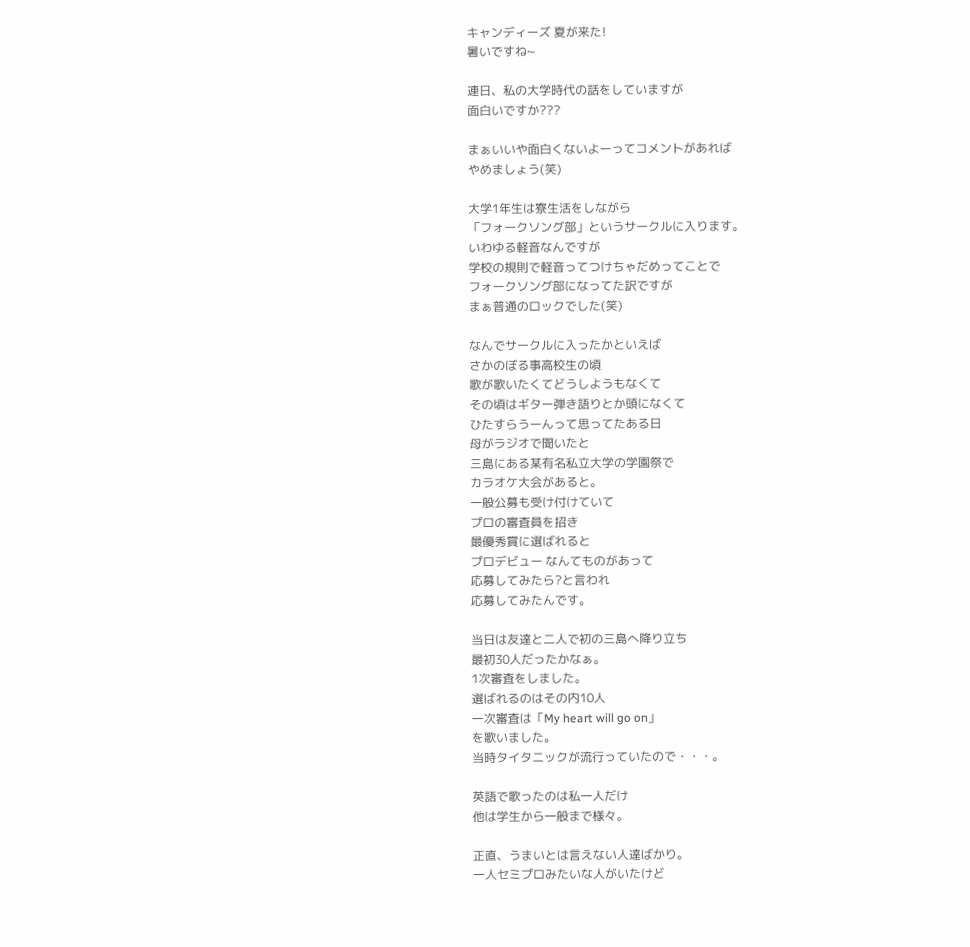キャンディーズ 夏が来た!
暑いですね~

連日、私の大学時代の話をしていますが
面白いですか???

まぁいいや面白くないよーってコメントがあれば
やめましょう(笑)

大学1年生は寮生活をしながら
「フォークソング部」というサークルに入ります。
いわゆる軽音なんですが
学校の規則で軽音ってつけちゃだめってことで
フォークソング部になってた訳ですが
まぁ普通のロックでした(笑)

なんでサークルに入ったかといえば
さかのぼる事高校生の頃
歌が歌いたくてどうしようもなくて
その頃はギター弾き語りとか頭になくて
ひたすらうーんって思ってたある日
母がラジオで聞いたと
三島にある某有名私立大学の学園祭で
カラオケ大会があると。
一般公募も受け付けていて
プロの審査員を招き
最優秀賞に選ばれると
プロデビュー なんてものがあって
応募してみたら?と言われ
応募してみたんです。

当日は友達と二人で初の三島へ降り立ち
最初30人だったかなぁ。
1次審査をしました。
選ばれるのはその内10人
一次審査は「My heart will go on」
を歌いました。
当時タイタニックが流行っていたので・・・。

英語で歌ったのは私一人だけ
他は学生から一般まで様々。

正直、うまいとは言えない人達ばかり。
一人セミプロみたいな人がいたけど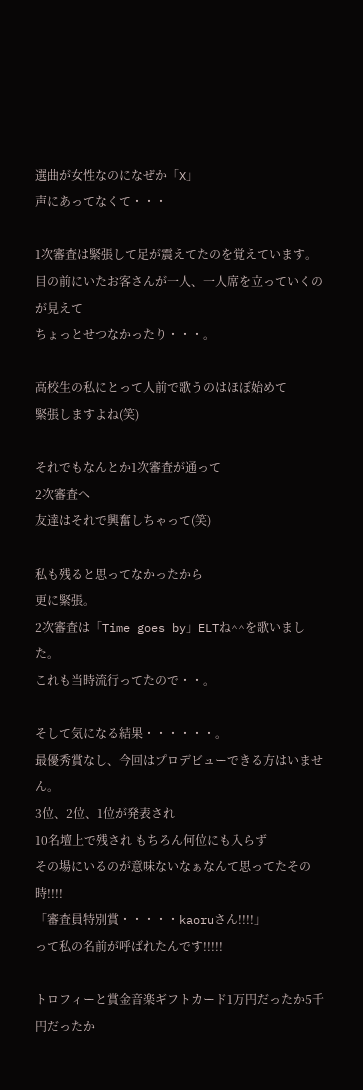選曲が女性なのになぜか「X」
声にあってなくて・・・

1次審査は緊張して足が震えてたのを覚えています。
目の前にいたお客さんが一人、一人席を立っていくのが見えて
ちょっとせつなかったり・・・。

高校生の私にとって人前で歌うのはほぼ始めて
緊張しますよね(笑)

それでもなんとか1次審査が通って
2次審査へ
友達はそれで興奮しちゃって(笑)

私も残ると思ってなかったから
更に緊張。
2次審査は「Time goes by」ELTね^^を歌いました。
これも当時流行ってたので・・。

そして気になる結果・・・・・・。
最優秀賞なし、今回はプロデビューできる方はいません。
3位、2位、1位が発表され
10名壇上で残され もちろん何位にも入らず
その場にいるのが意味ないなぁなんて思ってたその時!!!!
「審査員特別賞・・・・・kaoruさん!!!!」
って私の名前が呼ばれたんです!!!!!

トロフィーと賞金音楽ギフトカード1万円だったか5千円だったか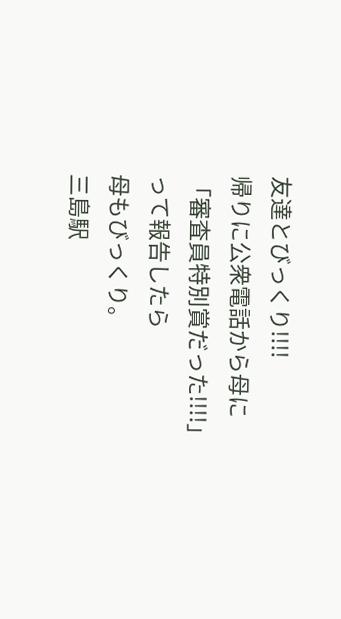友達とびっくり!!!!
帰りに公衆電話から母に
「審査員特別賞だった!!!!」って報告したら
母もびっくり。
三島駅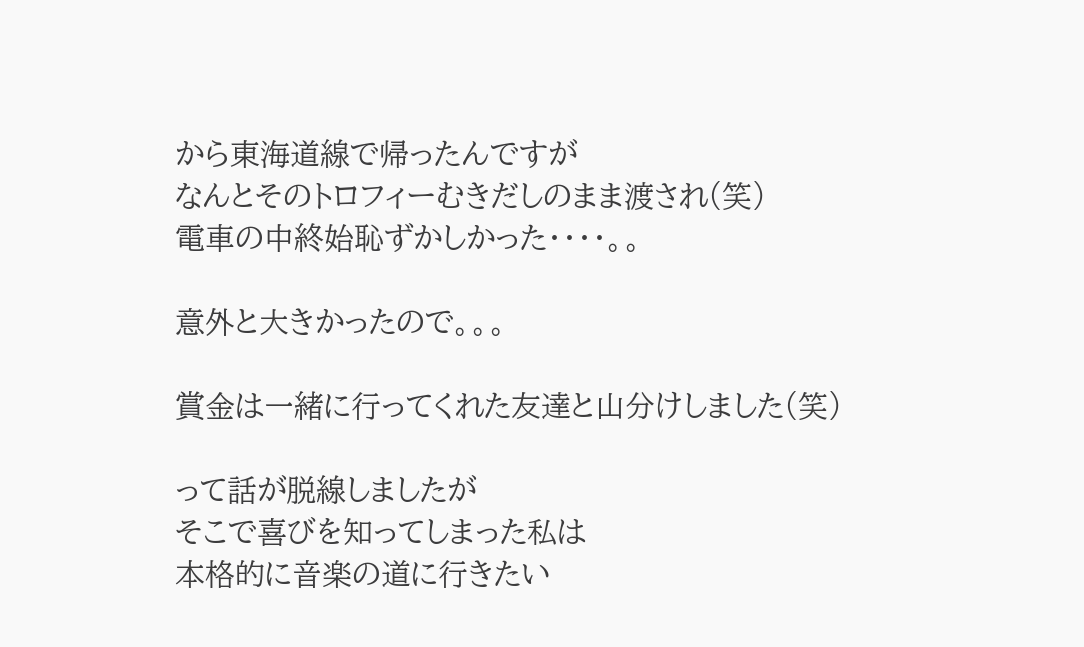から東海道線で帰ったんですが
なんとそのトロフィーむきだしのまま渡され(笑)
電車の中終始恥ずかしかった・・・・。。

意外と大きかったので。。。

賞金は一緒に行ってくれた友達と山分けしました(笑)

って話が脱線しましたが
そこで喜びを知ってしまった私は
本格的に音楽の道に行きたい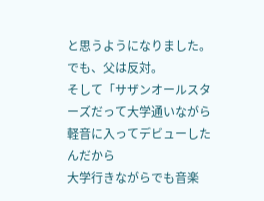と思うようになりました。
でも、父は反対。
そして「サザンオールスターズだって大学通いながら
軽音に入ってデビューしたんだから
大学行きながらでも音楽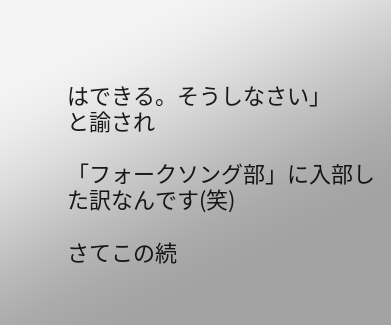はできる。そうしなさい」
と諭され

「フォークソング部」に入部した訳なんです(笑)

さてこの続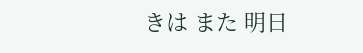きは また 明日